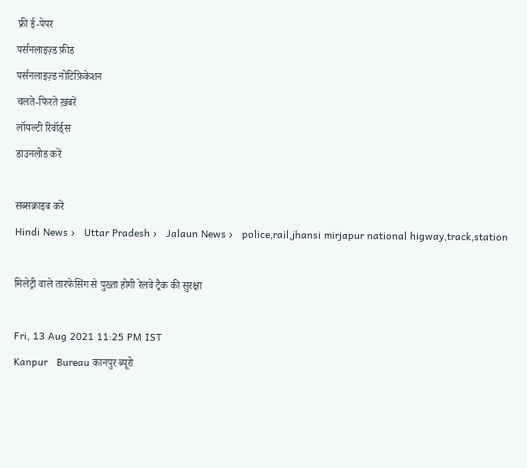फ्री ई-पेपर
पर्सनलाइज़्ड फ़ीड
पर्सनलाइज़्ड नोटिफ़िकेशन
चलते-फिरते ख़बरें
लॉयल्टी रिवॉर्ड्स
डाउनलोड करें

सब्सक्राइब करें
Hindi News ›   Uttar Pradesh ›   Jalaun News ›   police,rail,jhansi mirjapur national higway,track,station

मिलेट्री वाले तारफेसिंग से पुख्ता होगी रेलवे ट्रैक की सुरक्षा

Fri, 13 Aug 2021 11:25 PM IST
Kanpur   Bureau कानपुर ब्यूरो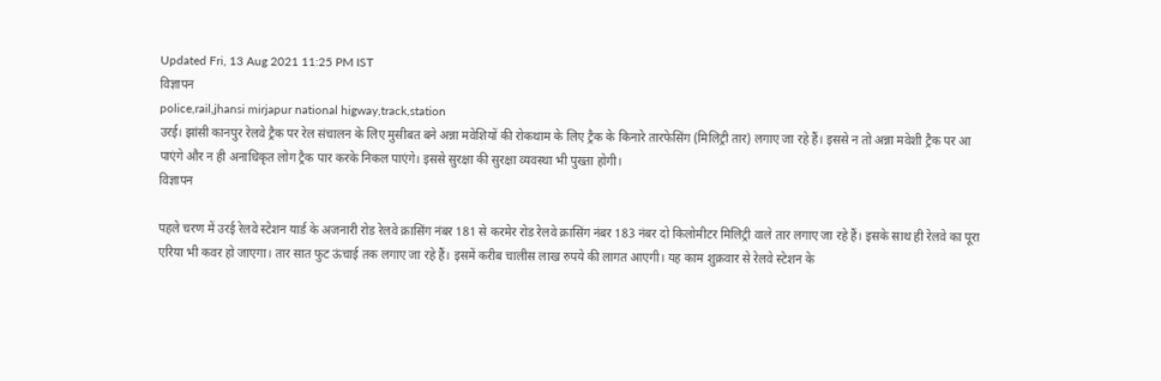Updated Fri, 13 Aug 2021 11:25 PM IST
विज्ञापन
police,rail,jhansi mirjapur national higway,track,station
उरई। झांसी कानपुर रेलवे ट्रैक पर रेल संचालन के लिए मुसीबत बने अन्ना मवेशियों की रोकथाम के लिए ट्रैक के किनारे तारफेसिंग (मिलिट्री तार) लगाए जा रहे हैं। इससे न तो अन्ना मवेशी ट्रैक पर आ पाएंगे और न ही अनाधिकृत लोग ट्रैक पार करके निकल पाएंगे। इससे सुरक्षा की सुरक्षा व्यवस्था भी पुख्ता होगी।
विज्ञापन

पहले चरण में उरई रेलवे स्टेशन यार्ड के अजनारी रोड रेलवे क्रासिंग नंबर 181 से करमेर रोड रेलवे क्रासिंग नंबर 183 नंबर दो किलोमीटर मिलिट्री वाले तार लगाए जा रहे हैं। इसके साथ ही रेलवे का पूरा एरिया भी कवर हो जाएगा। तार सात फुट ऊंचाई तक लगाए जा रहे हैं। इसमें करीब चालीस लाख रुपये की लागत आएगी। यह काम शुक्रवार से रेलवे स्टेशन के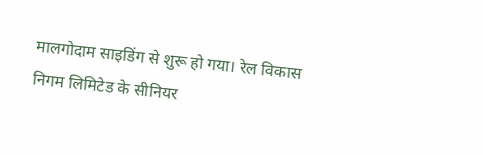मालगोदाम साइडिंग से शुरू हो गया। रेल विकास निगम लिमिटेड के सीनियर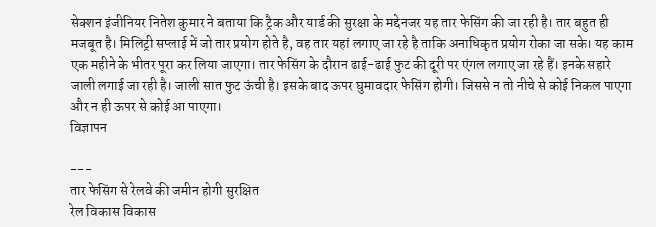सेक्शन इंजीनियर नितेश कुमार ने बताया कि ट्रैक और यार्ड की सुरक्षा के मद्देनजर यह तार फेसिंग की जा रही है। तार बहुत ही मजबूत है। मिलिट्री सप्लाई में जो तार प्रयोग होते है, वह तार यहां लगाए जा रहे है ताकि अनाधिकृत प्रयोग रोका जा सके। यह काम एक महीने के भीतर पूरा कर लिया जाएगा। तार फेसिंग के दौरान ढाई-ढाई फुट की दूरी पर एंगल लगाए जा रहे हैं। इनके सहारे जाली लगाई जा रही है। जाली सात फुट ऊंची है। इसके बाद ऊपर घुमावदार फेसिंग होगी। जिससे न तो नीचे से कोई निकल पाएगा और न ही ऊपर से कोई आ पाएगा।
विज्ञापन

---
तार फेसिंग से रेलवे की जमीन होगी सुरक्षित
रेल विकास विकास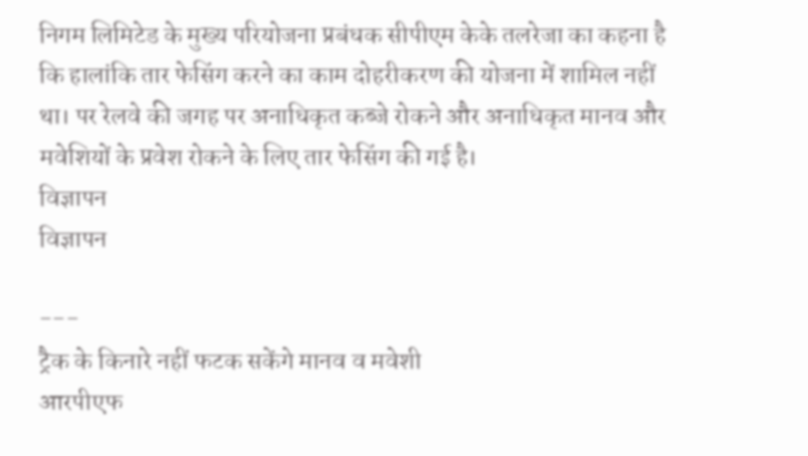निगम लिमिटेड के मुख्य परियोजना प्रबंधक सीपीएम केके तलरेजा का कहना है कि हालांकि तार फेसिंग करने का काम दोहरीकरण की योजना में शामिल नहीं था। पर रेलवे की जगह पर अनाधिकृत कब्जे रोकने और अनाधिकृत मानव और मवेशियों के प्रवेश रोकने के लिए तार फेसिंग की गई है।
विज्ञापन
विज्ञापन

---
ट्रैक के किनारे नहीं फटक सकेंगे मानव व मवेशी
आरपीएफ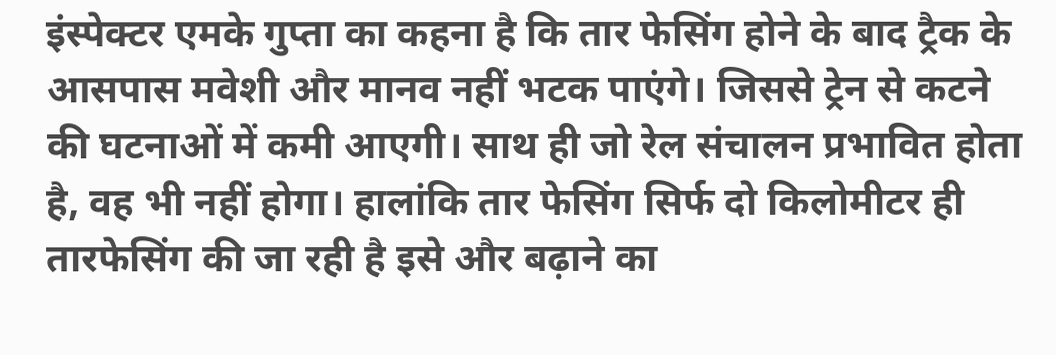इंस्पेक्टर एमके गुप्ता का कहना है कि तार फेसिंग होने के बाद ट्रैक के आसपास मवेशी और मानव नहीं भटक पाएंगे। जिससे ट्रेन से कटने की घटनाओं में कमी आएगी। साथ ही जो रेल संचालन प्रभावित होता है, वह भी नहीं होगा। हालांकि तार फेसिंग सिर्फ दो किलोमीटर ही तारफेसिंग की जा रही है इसे और बढ़ाने का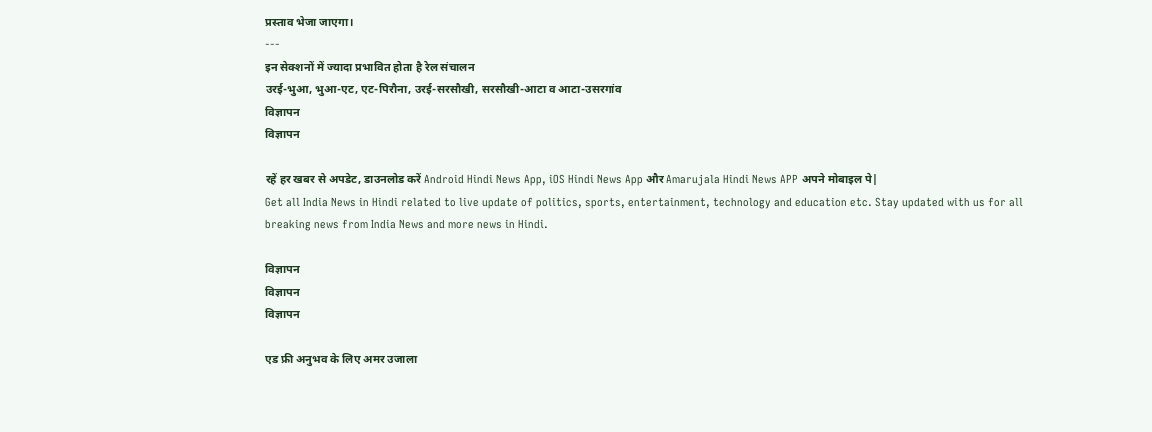प्रस्ताव भेजा जाएगा।
---
इन सेक्शनों में ज्यादा प्रभावित होता है रेल संचालन
उरई-भुआ, भुआ-एट, एट-पिरौना, उरई-सरसौखी, सरसौखी-आटा व आटा-उसरगांव
विज्ञापन
विज्ञापन

रहें हर खबर से अपडेट, डाउनलोड करें Android Hindi News App, iOS Hindi News App और Amarujala Hindi News APP अपने मोबाइल पे|
Get all India News in Hindi related to live update of politics, sports, entertainment, technology and education etc. Stay updated with us for all breaking news from India News and more news in Hindi.

विज्ञापन
विज्ञापन
विज्ञापन

एड फ्री अनुभव के लिए अमर उजाला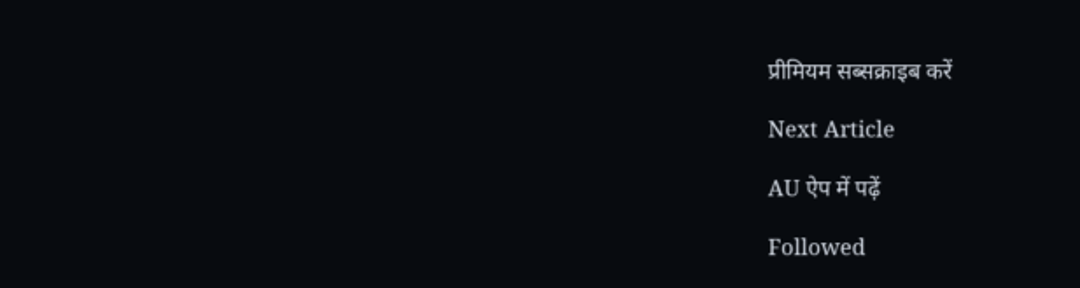प्रीमियम सब्सक्राइब करें

Next Article

AU ऐप में पढ़ें

Followed